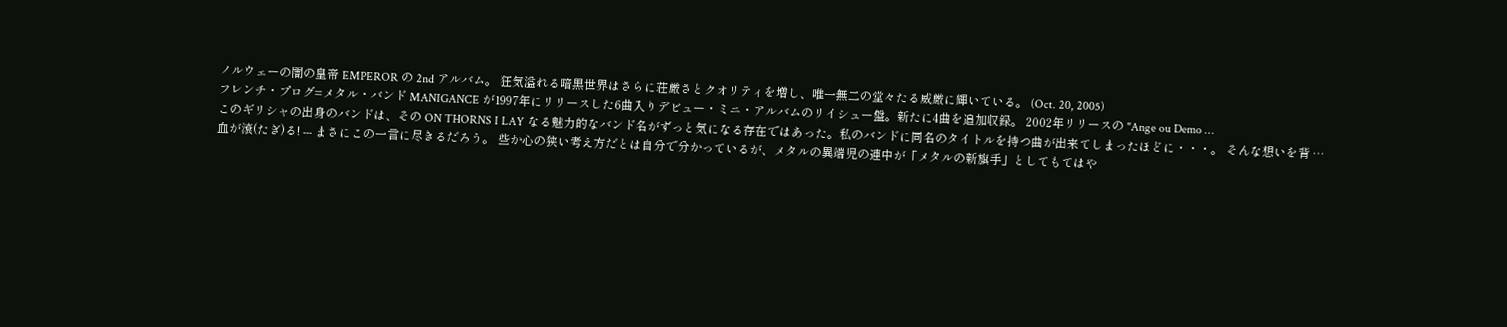ノルウェーの闇の皇帝 EMPEROR の 2nd アルバム。 狂気溢れる暗黒世界はさらに荘厳さとクオリティを増し、唯一無二の堂々たる威厳に輝いている。 (Oct. 20, 2005)
フレンチ・プログ=メタル・バンド MANIGANCE が1997年にリリースした6曲入りデビュー・ミニ・アルバムのリイシュー盤。新たに4曲を追加収録。 2002年リリースの "Ange ou Demo …
このギリシャの出身のバンドは、その ON THORNS I LAY なる魅力的なバンド名がずっと気になる存在ではあった。私のバンドに同名のタイトルを持つ曲が出来てしまったほどに・・・。 そんな想いを背 …
血が滾(たぎ)る! --- まさにこの一言に尽きるだろう。 些か心の狭い考え方だとは自分で分かっているが、メタルの異端児の連中が「メタルの新旗手」としてもてはや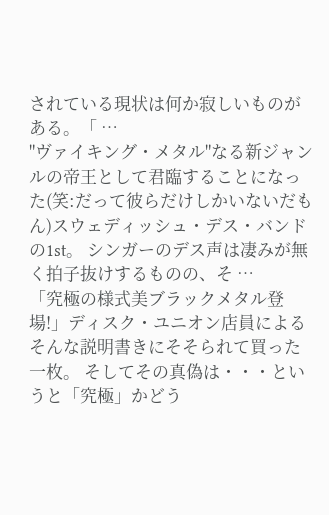されている現状は何か寂しいものがある。「 …
"ヴァイキング・メタル"なる新ジャンルの帝王として君臨することになった(笑:だって彼らだけしかいないだもん)スウェディッシュ・デス・バンドの1st。 シンガーのデス声は凄みが無く拍子抜けするものの、そ …
「究極の様式美ブラックメタル登場!」ディスク・ユニオン店員によるそんな説明書きにそそられて買った一枚。 そしてその真偽は・・・というと「究極」かどう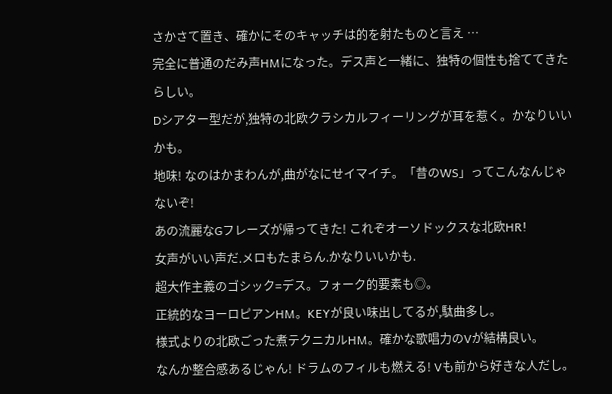さかさて置き、確かにそのキャッチは的を射たものと言え …
完全に普通のだみ声HMになった。デス声と一緒に、独特の個性も捨ててきたらしい。
Dシアター型だが,独特の北欧クラシカルフィーリングが耳を惹く。かなりいいかも。
地味! なのはかまわんが,曲がなにせイマイチ。「昔のWS」ってこんなんじゃないぞ!
あの流麗なGフレーズが帰ってきた! これぞオーソドックスな北欧HR!
女声がいい声だ.メロもたまらん.かなりいいかも.
超大作主義のゴシック=デス。フォーク的要素も◎。
正統的なヨーロピアンHM。KEYが良い味出してるが,駄曲多し。
様式よりの北欧ごった煮テクニカルHM。確かな歌唱力のVが結構良い。
なんか整合感あるじゃん! ドラムのフィルも燃える! Vも前から好きな人だし。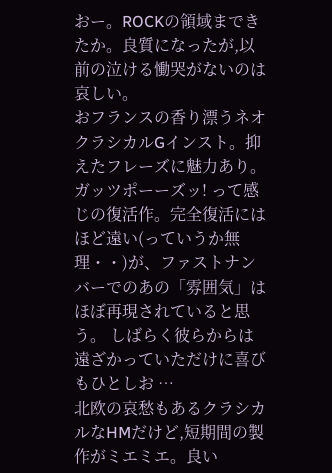おー。ROCKの領域まできたか。良質になったが,以前の泣ける慟哭がないのは哀しい。
おフランスの香り漂うネオクラシカルGインスト。抑えたフレーズに魅力あり。
ガッツポーーズッ! って感じの復活作。完全復活にはほど遠い(っていうか無理・・)が、ファストナンバーでのあの「雰囲気」はほぼ再現されていると思う。 しばらく彼らからは遠ざかっていただけに喜びもひとしお …
北欧の哀愁もあるクラシカルなHMだけど,短期間の製作がミエミエ。良い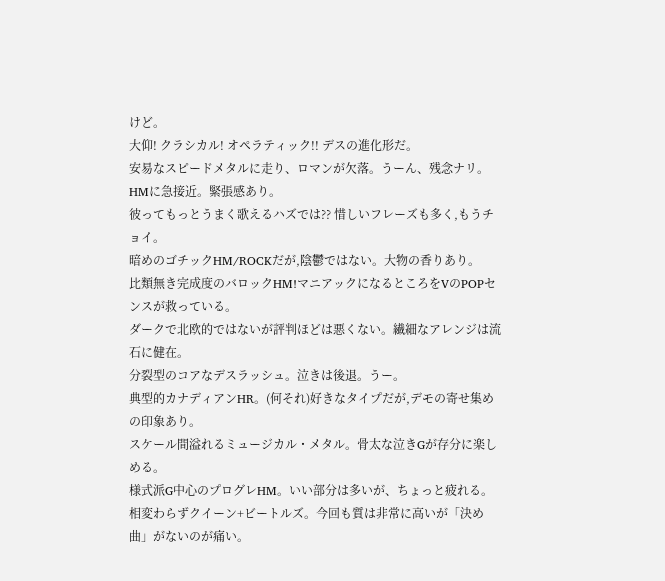けど。
大仰! クラシカル! オペラティック!! デスの進化形だ。
安易なスピードメタルに走り、ロマンが欠落。うーん、残念ナリ。
HMに急接近。緊張感あり。
彼ってもっとうまく歌えるハズでは?? 惜しいフレーズも多く,もうチョイ。
暗めのゴチックHM/ROCKだが,陰鬱ではない。大物の香りあり。
比類無き完成度のバロックHM!マニアックになるところをVのPOPセンスが救っている。
ダークで北欧的ではないが評判ほどは悪くない。繊細なアレンジは流石に健在。
分裂型のコアなデスラッシュ。泣きは後退。うー。
典型的カナディアンHR。(何それ)好きなタイプだが,デモの寄せ集めの印象あり。
スケール間溢れるミュージカル・メタル。骨太な泣きGが存分に楽しめる。
様式派G中心のプログレHM。いい部分は多いが、ちょっと疲れる。
相変わらずクイーン+ビートルズ。今回も質は非常に高いが「決め曲」がないのが痛い。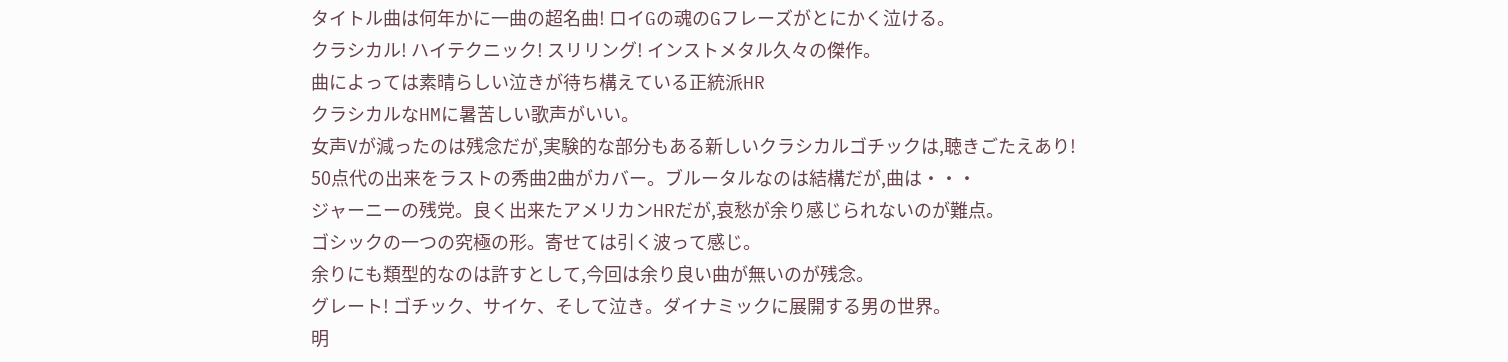タイトル曲は何年かに一曲の超名曲! ロイGの魂のGフレーズがとにかく泣ける。
クラシカル! ハイテクニック! スリリング! インストメタル久々の傑作。
曲によっては素晴らしい泣きが待ち構えている正統派HR
クラシカルなHMに暑苦しい歌声がいい。
女声Vが減ったのは残念だが,実験的な部分もある新しいクラシカルゴチックは,聴きごたえあり!
50点代の出来をラストの秀曲2曲がカバー。ブルータルなのは結構だが,曲は・・・
ジャーニーの残党。良く出来たアメリカンHRだが,哀愁が余り感じられないのが難点。
ゴシックの一つの究極の形。寄せては引く波って感じ。
余りにも類型的なのは許すとして,今回は余り良い曲が無いのが残念。
グレート! ゴチック、サイケ、そして泣き。ダイナミックに展開する男の世界。
明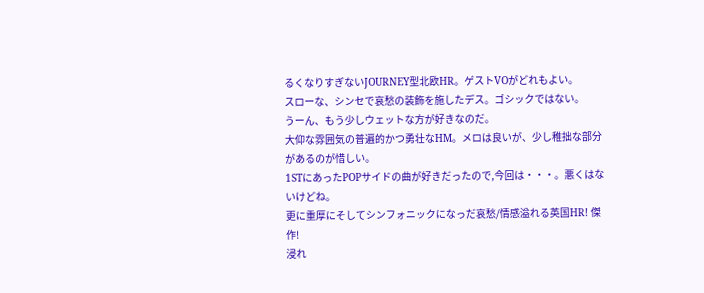るくなりすぎないJOURNEY型北欧HR。ゲストVOがどれもよい。
スローな、シンセで哀愁の装飾を施したデス。ゴシックではない。
うーん、もう少しウェットな方が好きなのだ。
大仰な雰囲気の普遍的かつ勇壮なHM。メロは良いが、少し稚拙な部分があるのが惜しい。
1STにあったPOPサイドの曲が好きだったので,今回は・・・。悪くはないけどね。
更に重厚にそしてシンフォニックになっだ哀愁/情感溢れる英国HR! 傑作!
浸れ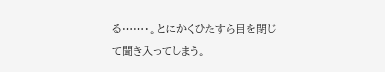る……・。とにかくひたすら目を閉じて聞き入ってしまう。